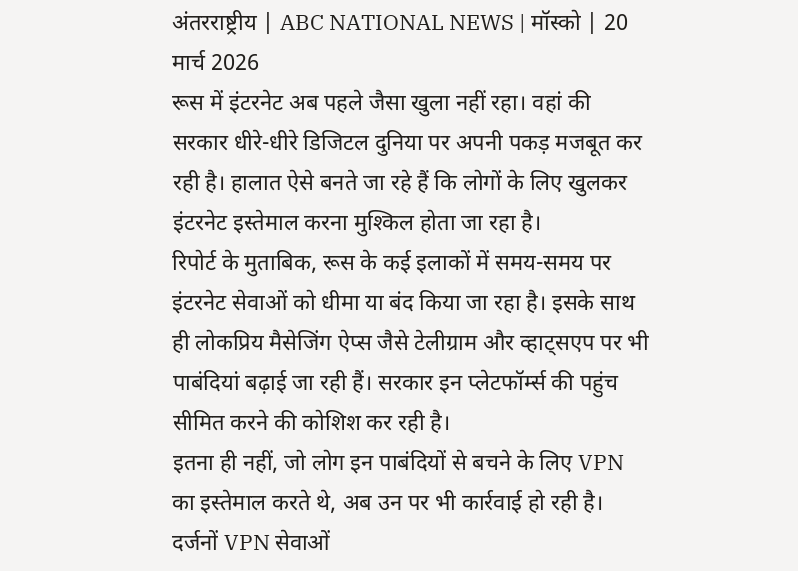अंतरराष्ट्रीय | ABC NATIONAL NEWS | मॉस्को | 20 मार्च 2026
रूस में इंटरनेट अब पहले जैसा खुला नहीं रहा। वहां की सरकार धीरे-धीरे डिजिटल दुनिया पर अपनी पकड़ मजबूत कर रही है। हालात ऐसे बनते जा रहे हैं कि लोगों के लिए खुलकर इंटरनेट इस्तेमाल करना मुश्किल होता जा रहा है।
रिपोर्ट के मुताबिक, रूस के कई इलाकों में समय-समय पर इंटरनेट सेवाओं को धीमा या बंद किया जा रहा है। इसके साथ ही लोकप्रिय मैसेजिंग ऐप्स जैसे टेलीग्राम और व्हाट्सएप पर भी पाबंदियां बढ़ाई जा रही हैं। सरकार इन प्लेटफॉर्म्स की पहुंच सीमित करने की कोशिश कर रही है।
इतना ही नहीं, जो लोग इन पाबंदियों से बचने के लिए VPN का इस्तेमाल करते थे, अब उन पर भी कार्रवाई हो रही है। दर्जनों VPN सेवाओं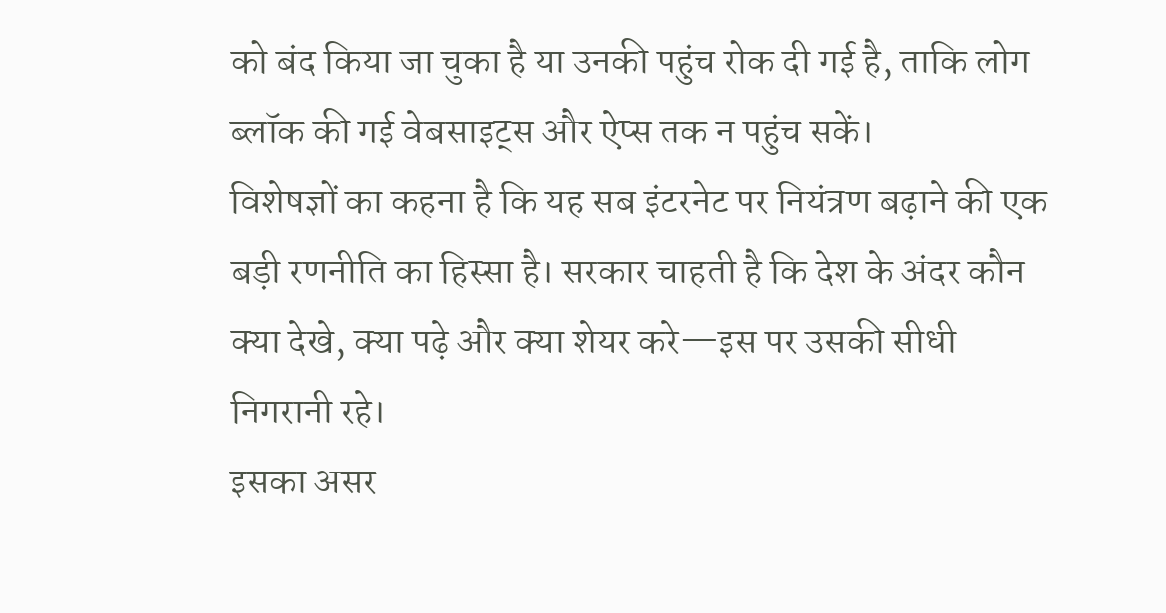को बंद किया जा चुका है या उनकी पहुंच रोक दी गई है, ताकि लोग ब्लॉक की गई वेबसाइट्स और ऐप्स तक न पहुंच सकें।
विशेषज्ञों का कहना है कि यह सब इंटरनेट पर नियंत्रण बढ़ाने की एक बड़ी रणनीति का हिस्सा है। सरकार चाहती है कि देश के अंदर कौन क्या देखे, क्या पढ़े और क्या शेयर करे—इस पर उसकी सीधी निगरानी रहे।
इसका असर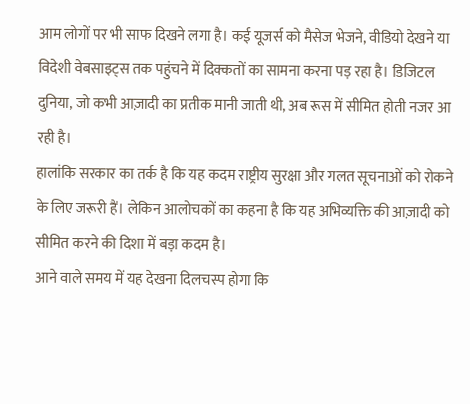आम लोगों पर भी साफ दिखने लगा है। कई यूजर्स को मैसेज भेजने, वीडियो देखने या विदेशी वेबसाइट्स तक पहुंचने में दिक्कतों का सामना करना पड़ रहा है। डिजिटल दुनिया, जो कभी आज़ादी का प्रतीक मानी जाती थी, अब रूस में सीमित होती नजर आ रही है।
हालांकि सरकार का तर्क है कि यह कदम राष्ट्रीय सुरक्षा और गलत सूचनाओं को रोकने के लिए जरूरी हैं। लेकिन आलोचकों का कहना है कि यह अभिव्यक्ति की आज़ादी को सीमित करने की दिशा में बड़ा कदम है।
आने वाले समय में यह देखना दिलचस्प होगा कि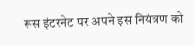रूस इंटरनेट पर अपने इस नियंत्रण को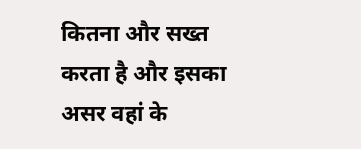कितना और सख्त करता है और इसका असर वहां के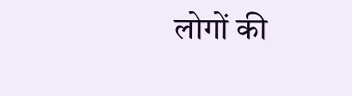लोगों की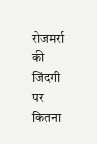रोजमर्रा की जिंदगी पर कितना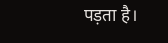पड़ता है।